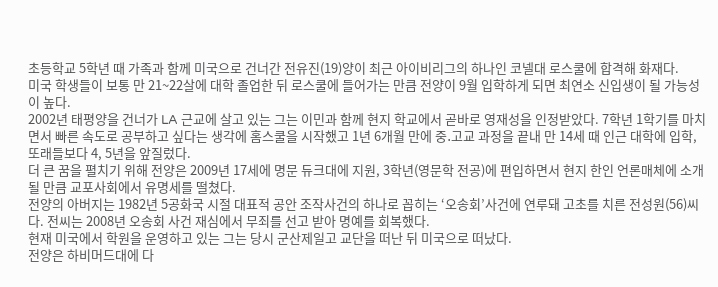초등학교 5학년 때 가족과 함께 미국으로 건너간 전유진(19)양이 최근 아이비리그의 하나인 코넬대 로스쿨에 합격해 화재다.
미국 학생들이 보통 만 21~22살에 대학 졸업한 뒤 로스쿨에 들어가는 만큼 전양이 9월 입학하게 되면 최연소 신입생이 될 가능성이 높다.
2002년 태평양을 건너가 LA 근교에 살고 있는 그는 이민과 함께 현지 학교에서 곧바로 영재성을 인정받았다. 7학년 1학기를 마치면서 빠른 속도로 공부하고 싶다는 생각에 홈스쿨을 시작했고 1년 6개월 만에 중․고교 과정을 끝내 만 14세 때 인근 대학에 입학, 또래들보다 4, 5년을 앞질렀다.
더 큰 꿈을 펼치기 위해 전양은 2009년 17세에 명문 듀크대에 지원, 3학년(영문학 전공)에 편입하면서 현지 한인 언론매체에 소개될 만큼 교포사회에서 유명세를 떨쳤다.
전양의 아버지는 1982년 5공화국 시절 대표적 공안 조작사건의 하나로 꼽히는 ‘오송회’사건에 연루돼 고초를 치른 전성원(56)씨다. 전씨는 2008년 오송회 사건 재심에서 무죄를 선고 받아 명예를 회복했다.
현재 미국에서 학원을 운영하고 있는 그는 당시 군산제일고 교단을 떠난 뒤 미국으로 떠났다.
전양은 하비머드대에 다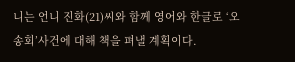니는 언니 진화(21)씨와 함께 영어와 한글로 ‘오송회’사건에 대해 책을 펴낼 계획이다.